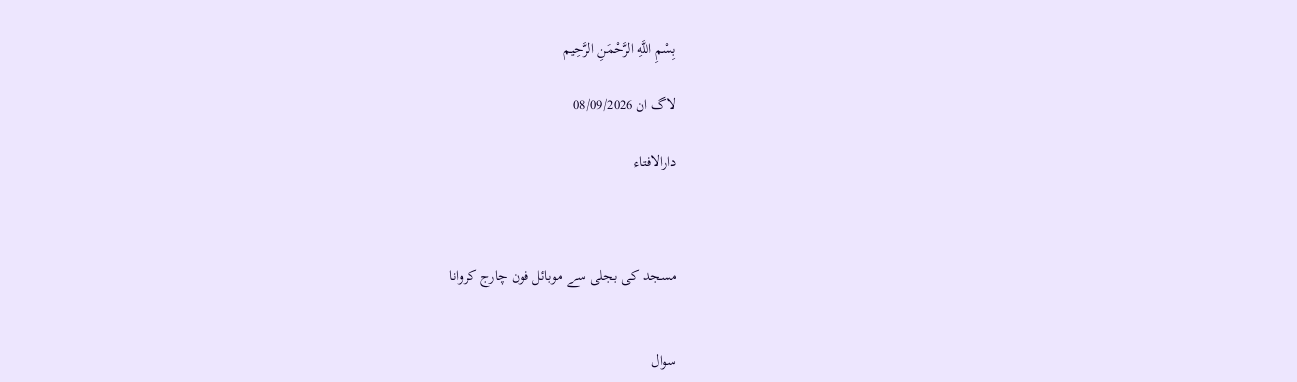بِسْمِ اللَّهِ الرَّحْمَنِ الرَّحِيم

لاگ ان 08/09/2026

دارالافتاء



مسجد کی بجلی سے موبائل فون چارج کروانا


سوال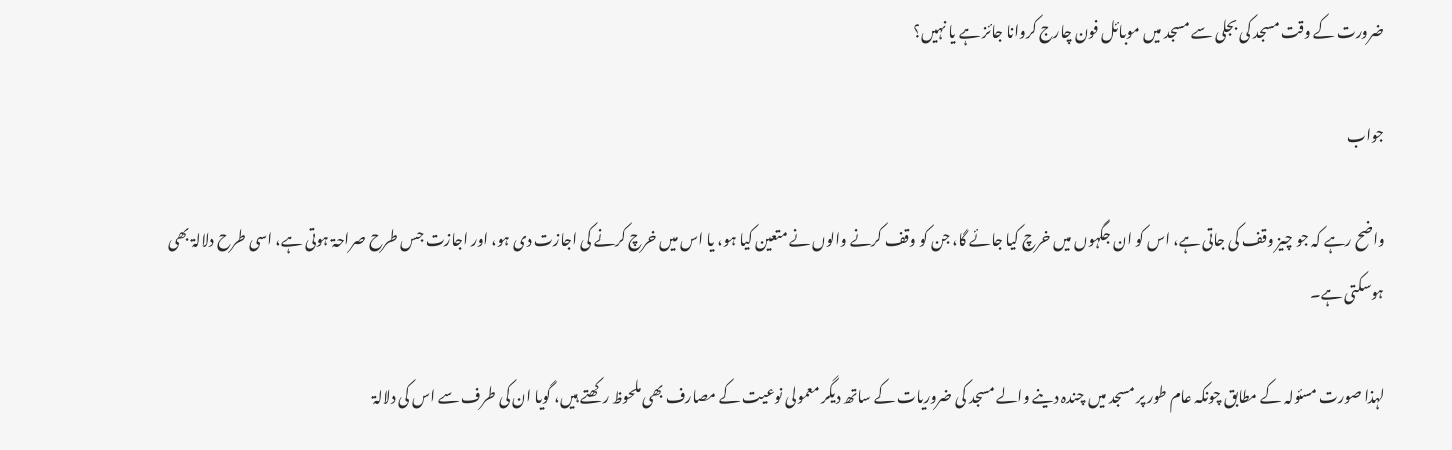ضرورت کے وقت مسجد کی بجلی سے مسجد میں موبائل فون چارج کروانا جائز ہے یا نہیں؟

جواب

واضح رہے کہ جو چیز وقف کی جاتی ہے، اس کو ان جگہوں میں خرچ کیا جائے گا، جن کو وقف کرنے والوں نے متعین کیا ہو، یا اس میں خرچ کرنے کی اجازت دی ہو، اور اجازت جس طرح صراحۃ ہوتی ہے، اسی طرح دلالۃ بھی ہوسکتی ہے۔

لہذا صورت مسئولہ کے مطابق چونکہ عام طور پر مسجد میں چندہ دینے والے مسجد کی ضروریات کے ساتھ دیگر معمولی نوعیت کے مصارف بھی ملحوظ رکھتے ہیں، گویا ان کی طرف سے اس کی دلالۃ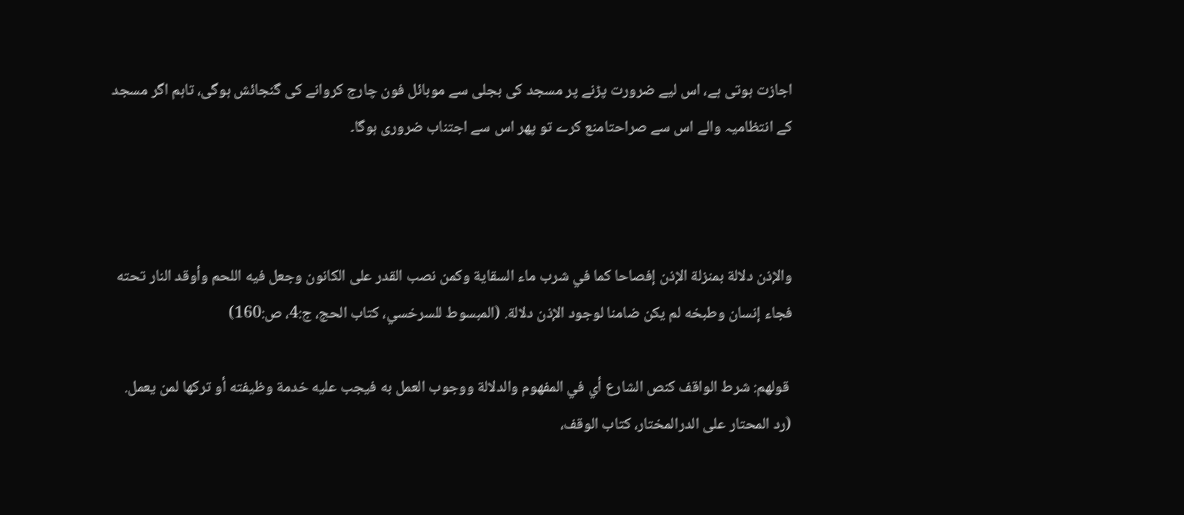اجازت ہوتی ہے، اس لیے ضرورت پڑنے پر مسجد کی بجلی سے موبائل فون چارج کروانے کی گنجائش ہوگی، تاہم اگر مسجد کے انتظامیہ والے اس سے صراحتامنع کرے تو پھر اس سے اجتناب ضروری ہوگا۔



والإذن دلالة بمنزلة الإذن إفصاحا كما في شرب ماء السقاية وكمن نصب القدر على الكانون وجعل فيه اللحم وأوقد النار تحته فجاء إنسان وطبخه لم يكن ضامنا لوجود الإذن دلالة. (المبسوط للسرخسي، کتاب الحج، ج:4، ص:160)

 قولهم: شرط الواقف كنص الشارع أي في المفهوم والدلالة ووجوب العمل به فيجب عليه خدمة وظيفته أو تركها لمن يعمل. (رد المحتار علی الدرالمختار، کتاب الوقف،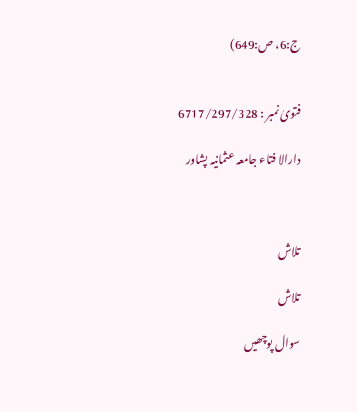ج:6، ص:649)


فتویٰ نمبر : 6717/297/328

دارالا فتاء جامعہ عثمانیہ پشاور



تلاش

تلاش

سوال پوچھیں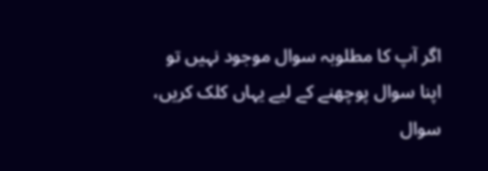اگر آپ کا مطلوبہ سوال موجود نہیں تو اپنا سوال پوچھنے کے لیے یہاں کلک کریں، سوال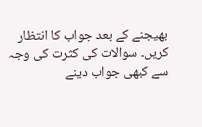بھیجنے کے بعد جواب کا انتظار کریں۔ سوالات کی کثرت کی وجہ سے کبھی جواب دینے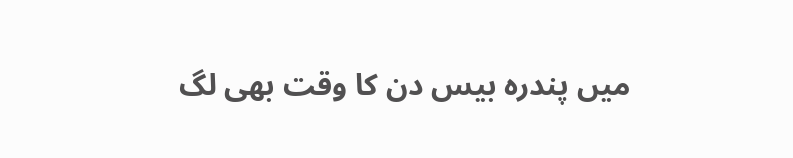میں پندرہ بیس دن کا وقت بھی لگ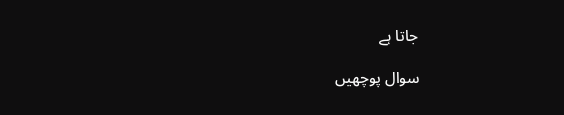جاتا ہے

سوال پوچھیں